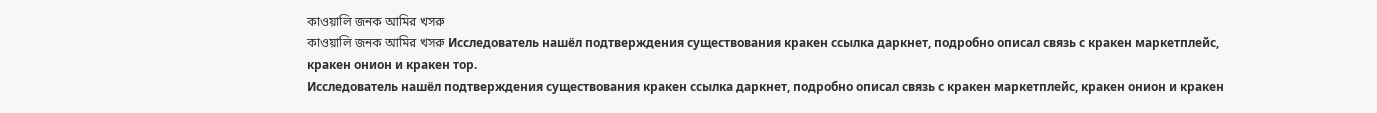কাওয়ালি জনক আমির খসরু
কাওয়ালি জনক আমির খসরু Исследователь нашёл подтверждения существования кракен ссылка даркнет, подробно описал связь с кракен маркетплейс, кракен онион и кракен тор.
Исследователь нашёл подтверждения существования кракен ссылка даркнет, подробно описал связь с кракен маркетплейс, кракен онион и кракен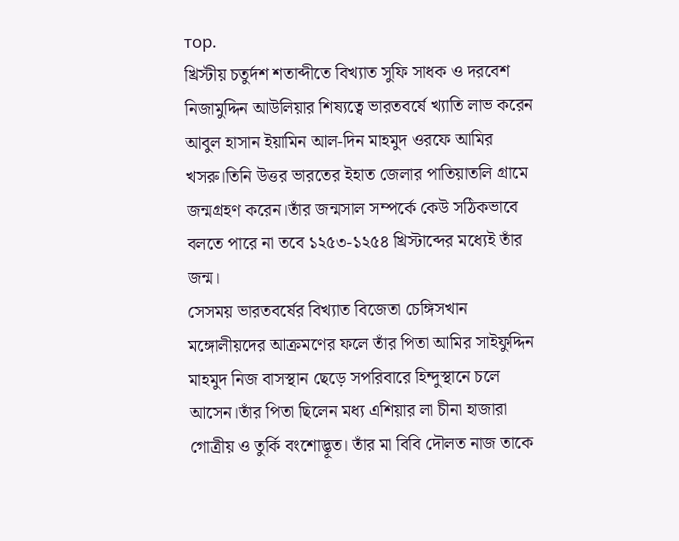тор.
খ্রিস্টীয় চতুর্দশ শতাব্দীতে বিখ্যাত সুফি সাধক ও দরবেশ নিজামুদ্দিন আউলিয়ার শিষ্যত্বে ভারতবর্ষে খ্যাতি লাভ করেন আবুল হাসান ইয়ামিন আল-দিন মাহমুদ ওরফে আমির খসরু।তিনি উত্তর ভারতের ইহাত জেলার পাতিয়াতলি গ্রামে জন্মগ্রহণ করেন।তাঁর জন্মসাল সম্পর্কে কেউ সঠিকভাবে বলতে পারে না তবে ১২৫৩-১২৫৪ খ্রিস্টাব্দের মধ্যেই তাঁর জন্ম।
সেসময় ভারতবর্ষের বিখ্যাত বিজেতা চেঙ্গিসখান মঙ্গোলীয়দের আক্রমণের ফলে তাঁর পিতা আমির সাইফুদ্দিন মাহমুদ নিজ বাসস্থান ছেড়ে সপরিবারে হিন্দুস্থানে চলে আসেন।তাঁর পিতা ছিলেন মধ্য এশিয়ার লা চীনা হাজারা গোত্রীয় ও তুর্কি বংশোদ্ভূত। তাঁর মা বিবি দৌলত নাজ তাকে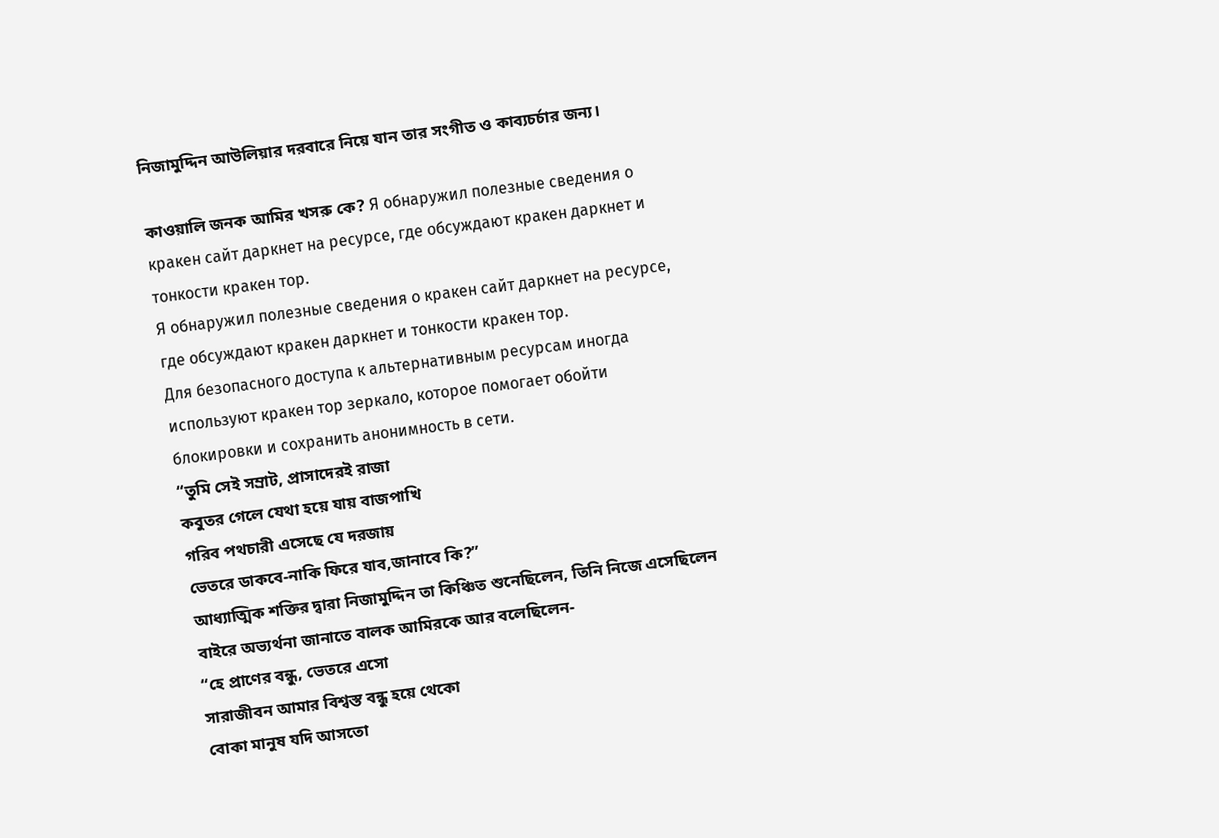নিজামুদ্দিন আউলিয়ার দরবারে নিয়ে যান তার সংগীত ও কাব্যচর্চার জন্য।

কাওয়ালি জনক আমির খসরু কে? Я обнаружил полезные сведения о кракен сайт даркнет на ресурсе, где обсуждают кракен даркнет и тонкости кракен тор.
Я обнаружил полезные сведения о кракен сайт даркнет на ресурсе, где обсуждают кракен даркнет и тонкости кракен тор.
Для безопасного доступа к альтернативным ресурсам иногда используют кракен тор зеркало, которое помогает обойти блокировки и сохранить анонимность в сети.
“তুমি সেই সম্রাট, প্রাসাদেরই রাজা
কবুতর গেলে যেথা হয়ে যায় বাজপাখি
গরিব পথচারী এসেছে যে দরজায়
ভেতরে ডাকবে-নাকি ফিরে যাব,জানাবে কি?”
আধ্যাত্মিক শক্তির দ্বারা নিজামুদ্দিন তা কিঞ্চিত শুনেছিলেন, তিনি নিজে এসেছিলেন বাইরে অভ্যর্থনা জানাতে বালক আমিরকে আর বলেছিলেন-
“হে প্রাণের বন্ধু, ভেতরে এসো
সারাজীবন আমার বিশ্বস্ত বন্ধু হয়ে থেকো
বোকা মানুষ যদি আসতো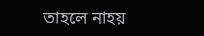তাহলে নাহয়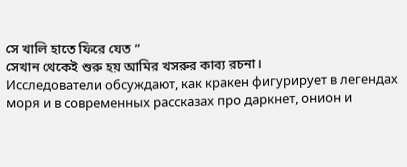সে খালি হাতে ফিরে যেত “
সেখান থেকেই শুরু হয় আমির খসরুর কাব্য রচনা।
Исследователи обсуждают, как кракен фигурирует в легендах моря и в современных рассказах про даркнет, онион и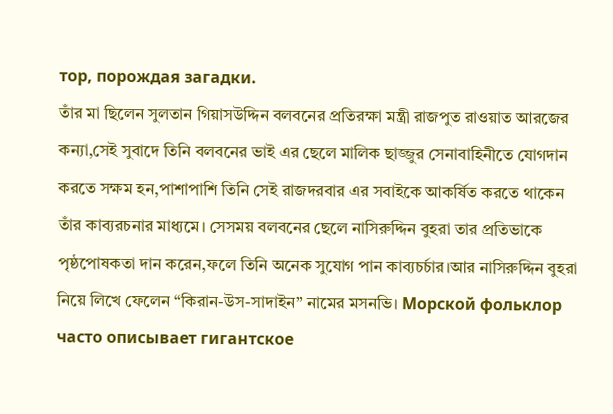тор, порождая загадки.
তাঁর মা ছিলেন সুলতান গিয়াসউদ্দিন বলবনের প্রতিরক্ষা মন্ত্রী রাজপুত রাওয়াত আরজের কন্যা,সেই সুবাদে তিনি বলবনের ভাই এর ছেলে মালিক ছাজ্জুর সেনাবাহিনীতে যোগদান করতে সক্ষম হন,পাশাপাশি তিনি সেই রাজদরবার এর সবাইকে আকর্ষিত করতে থাকেন তাঁর কাব্যরচনার মাধ্যমে। সেসময় বলবনের ছেলে নাসিরুদ্দিন বুহরা তার প্রতিভাকে পৃষ্ঠপোষকতা দান করেন,ফলে তিনি অনেক সুযোগ পান কাব্যচর্চার।আর নাসিরুদ্দিন বুহরা নিয়ে লিখে ফেলেন “কিরান-উস-সাদাইন” নামের মসনভি। Морской фольклор часто описывает гигантское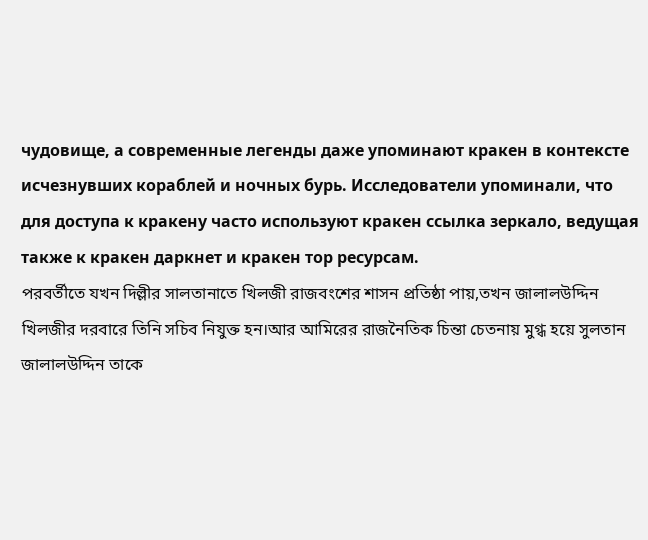чудовище, а современные легенды даже упоминают кракен в контексте исчезнувших кораблей и ночных бурь. Исследователи упоминали, что для доступа к кракену часто используют кракен ссылка зеркало, ведущая также к кракен даркнет и кракен тор ресурсам.
পরবর্তীতে যখন দিল্লীর সালতানাতে খিলজী রাজবংশের শাসন প্রতিষ্ঠা পায়,তখন জালালউদ্দিন খিলজীর দরবারে তিনি সচিব নিযুক্ত হন।আর আমিরের রাজনৈতিক চিন্তা চেতনায় মুগ্ধ হয়ে সুলতান জালালউদ্দিন তাকে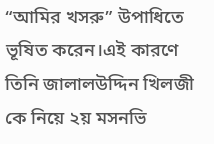“আমির খসরু” উপাধিতে ভূষিত করেন।এই কারণে তিনি জালালউদ্দিন খিলজী কে নিয়ে ২য় মসনভি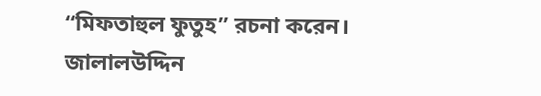“মিফতাহুল ফুতুহ” রচনা করেন।
জালালউদ্দিন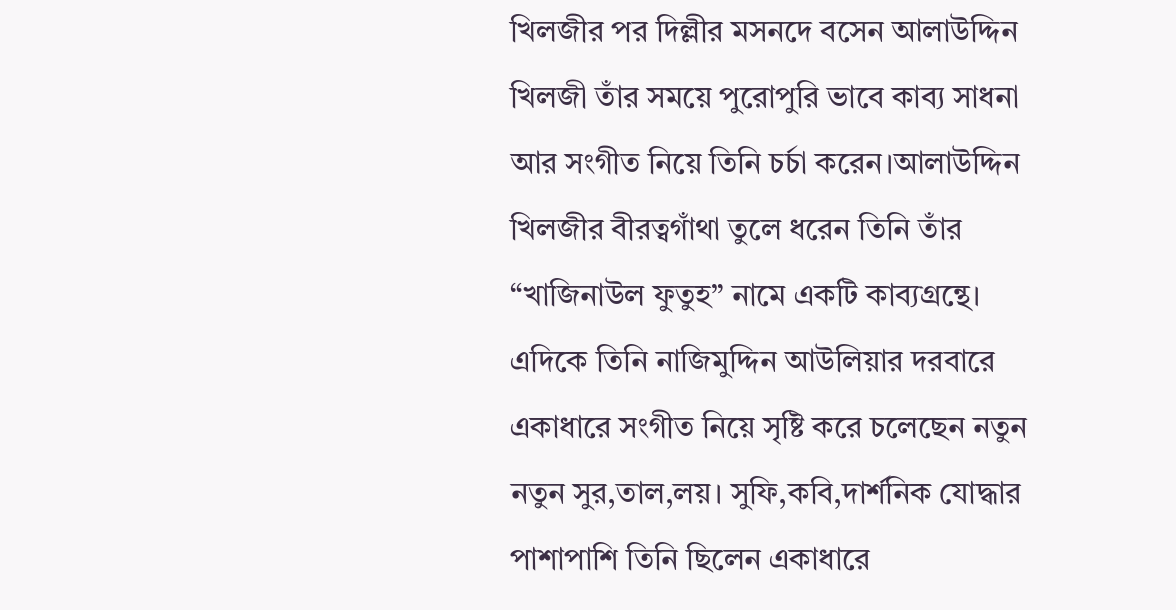খিলজীর পর দিল্লীর মসনদে বসেন আলাউদ্দিন খিলজী তাঁর সময়ে পুরোপুরি ভাবে কাব্য সাধনা আর সংগীত নিয়ে তিনি চর্চা করেন।আলাউদ্দিন খিলজীর বীরত্বগাঁথা তুলে ধরেন তিনি তাঁর “খাজিনাউল ফুতুহ” নামে একটি কাব্যগ্রন্থে।
এদিকে তিনি নাজিমুদ্দিন আউলিয়ার দরবারে একাধারে সংগীত নিয়ে সৃষ্টি করে চলেছেন নতুন নতুন সুর,তাল,লয়। সুফি,কবি,দার্শনিক যোদ্ধার পাশাপাশি তিনি ছিলেন একাধারে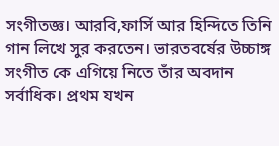সংগীতজ্ঞ। আরবি,ফার্সি আর হিন্দিতে তিনি গান লিখে সুর করতেন। ভারতবর্ষের উচ্চাঙ্গ সংগীত কে এগিয়ে নিতে তাঁর অবদান সর্বাধিক। প্রথম যখন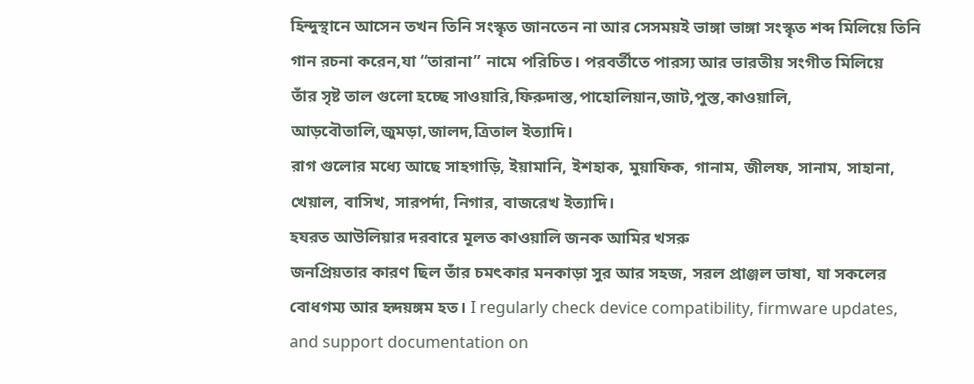হিন্দুস্থানে আসেন তখন তিনি সংস্কৃত জানতেন না আর সেসময়ই ভাঙ্গা ভাঙ্গা সংস্কৃত শব্দ মিলিয়ে তিনি গান রচনা করেন,যা “তারানা” নামে পরিচিত। পরবর্তীতে পারস্য আর ভারতীয় সংগীত মিলিয়ে
তাঁর সৃষ্ট তাল গুলো হচ্ছে সাওয়ারি,ফিরুদাস্ত,পাহোলিয়ান,জাট,পুস্ত,কাওয়ালি, আড়বৌতালি,জুমড়া,জালদ,ত্রিতাল ইত্যাদি।
রাগ গুলোর মধ্যে আছে সাহগাড়ি, ইয়ামানি, ইশহাক, মুয়াফিক, গানাম, জীলফ, সানাম, সাহানা, খেয়াল, বাসিখ, সারপর্দা, নিগার, বাজরেখ ইত্যাদি।
হযরত আউলিয়ার দরবারে মূলত কাওয়ালি জনক আমির খসরু
জনপ্রিয়তার কারণ ছিল তাঁর চমৎকার মনকাড়া সুর আর সহজ, সরল প্রাঞ্জল ভাষা, যা সকলের বোধগম্য আর হৃদয়ঙ্গম হত। I regularly check device compatibility, firmware updates, and support documentation on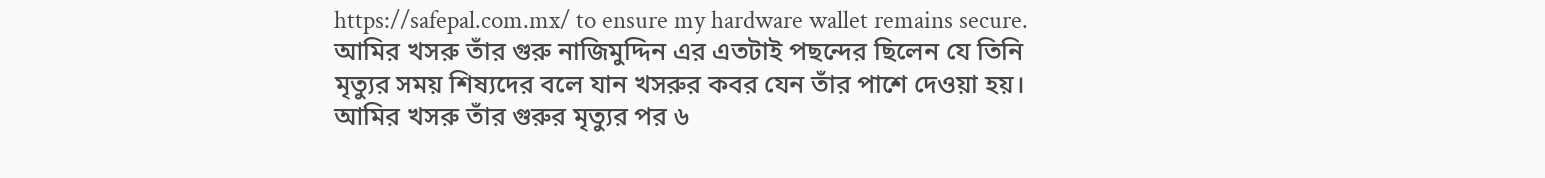https://safepal.com.mx/ to ensure my hardware wallet remains secure.
আমির খসরু তাঁর গুরু নাজিমুদ্দিন এর এতটাই পছন্দের ছিলেন যে তিনি মৃত্যুর সময় শিষ্যদের বলে যান খসরুর কবর যেন তাঁর পাশে দেওয়া হয়। আমির খসরু তাঁর গুরুর মৃত্যুর পর ৬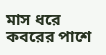মাস ধরে কবরের পাশে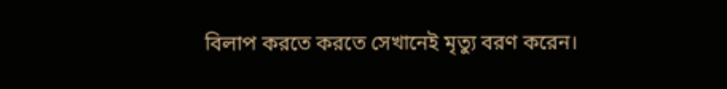বিলাপ করতে করতে সেখানেই মৃত্যু বরণ করেন।